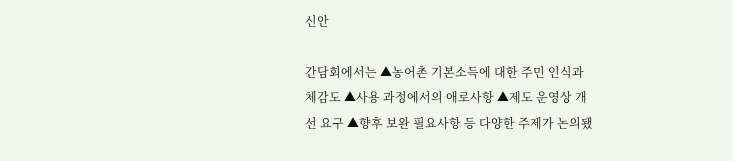신안

간담회에서는 ▲농어촌 기본소득에 대한 주민 인식과 체감도 ▲사용 과정에서의 애로사항 ▲제도 운영상 개선 요구 ▲향후 보완 필요사항 등 다양한 주제가 논의됐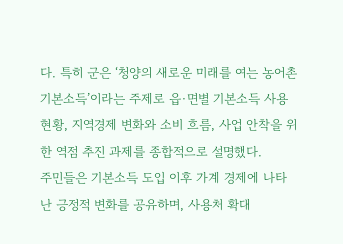다. 특히 군은 ‘청양의 새로운 미래를 여는 농어촌 기본소득’이라는 주제로 읍·면별 기본소득 사용 현황, 지역경제 변화와 소비 흐름, 사업 안착을 위한 역점 추진 과제를 종합적으로 설명했다.
주민들은 기본소득 도입 이후 가계 경제에 나타난 긍정적 변화를 공유하며, 사용처 확대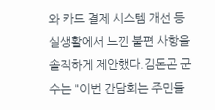와 카드 결제 시스템 개선 등 실생활에서 느낀 불편 사항을 솔직하게 제안했다.김돈곤 군수는 "이번 간담회는 주민들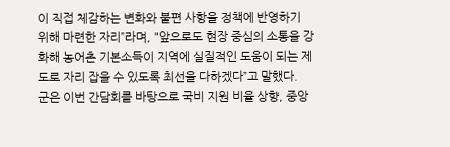이 직접 체감하는 변화와 불편 사항을 정책에 반영하기 위해 마련한 자리”라며, "앞으로도 현장 중심의 소통을 강화해 농어촌 기본소득이 지역에 실질적인 도움이 되는 제도로 자리 잡을 수 있도록 최선을 다하겠다”고 말했다.
군은 이번 간담회를 바탕으로 국비 지원 비율 상향, 중앙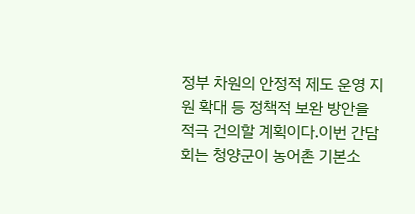정부 차원의 안정적 제도 운영 지원 확대 등 정책적 보완 방안을 적극 건의할 계획이다.이번 간담회는 청양군이 농어촌 기본소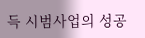득 시범사업의 성공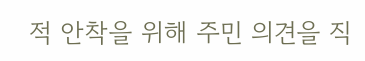적 안착을 위해 주민 의견을 직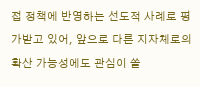접 정책에 반영하는 선도적 사례로 평가받고 있어, 앞으로 다른 지자체로의 확산 가능성에도 관심이 쏠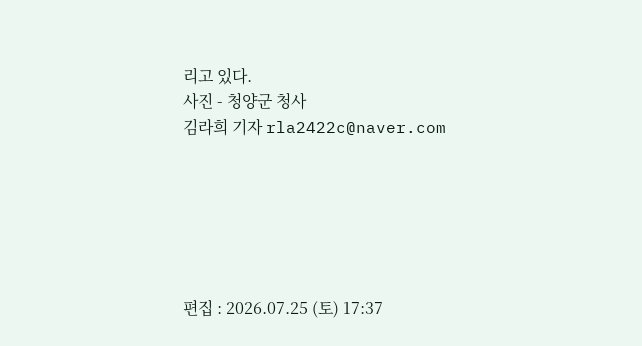리고 있다.
사진 - 청양군 청사
김라희 기자 rla2422c@naver.com






편집 : 2026.07.25 (토) 17:37